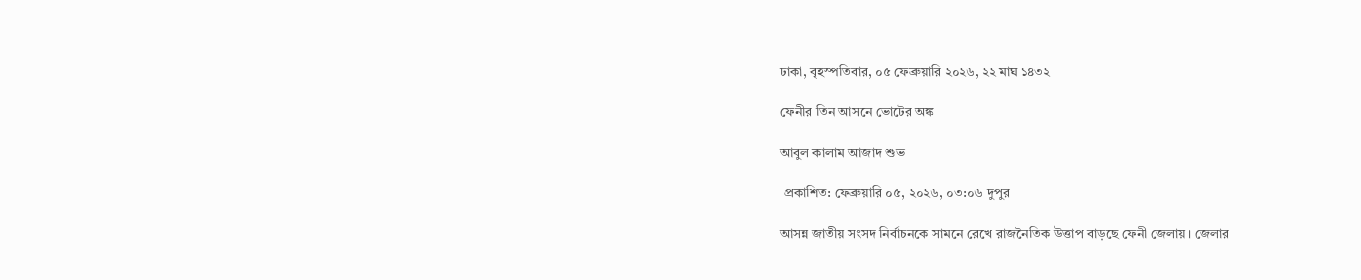ঢাকা, বৃহস্পতিবার, ০৫ ফেব্রুয়ারি ২০২৬, ২২ মাঘ ১৪৩২

ফেনীর তিন আসনে ভোটের অঙ্ক

আবুল কালাম আজাদ শুভ

 প্রকাশিত: ফেব্রুয়ারি ০৫, ২০২৬, ০৩:০৬ দুপুর

আসন্ন জাতীয় সংসদ নির্বাচনকে সামনে রেখে রাজনৈতিক উত্তাপ বাড়ছে ফেনী জেলায়। জেলার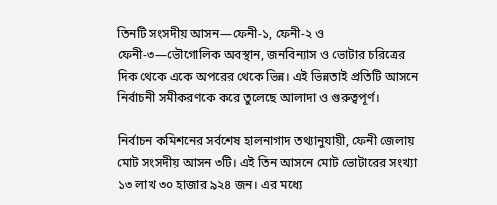তিনটি সংসদীয় আসন—ফেনী-১, ফেনী-২ ও ফেনী-৩—ভৌগোলিক অবস্থান, জনবিন্যাস ও ভোটার চরিত্রের দিক থেকে একে অপরের থেকে ভিন্ন। এই ভিন্নতাই প্রতিটি আসনে নির্বাচনী সমীকরণকে করে তুলেছে আলাদা ও গুরুত্বপূর্ণ।

নির্বাচন কমিশনের সর্বশেষ হালনাগাদ তথ্যানুযায়ী, ফেনী জেলায় মোট সংসদীয় আসন ৩টি। এই তিন আসনে মোট ভোটারের সংখ্যা ১৩ লাখ ৩০ হাজার ৯২৪ জন। এর মধ্যে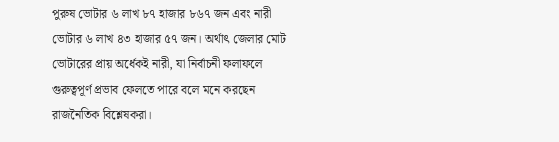পুরুষ ভোটার ৬ লাখ ৮৭ হাজার ৮৬৭ জন এবং নারী ভোটার ৬ লাখ ৪৩ হাজার ৫৭ জন। অর্থাৎ জেলার মোট ভোটারের প্রায় অর্ধেকই নারী, যা নির্বাচনী ফলাফলে গুরুত্বপূর্ণ প্রভাব ফেলতে পারে বলে মনে করছেন রাজনৈতিক বিশ্লেষকরা।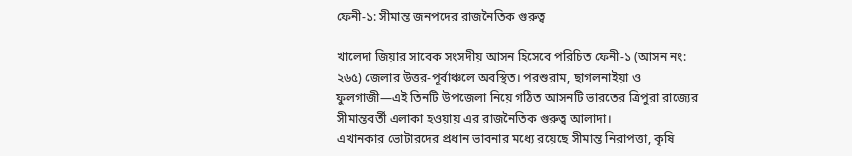ফেনী-১: সীমান্ত জনপদের রাজনৈতিক গুরুত্ব

খালেদা জিয়ার সাবেক সংসদীয় আসন হিসেবে পরিচিত ফেনী-১ (আসন নং: ২৬৫) জেলার উত্তর-পূর্বাঞ্চলে অবস্থিত। পরশুরাম, ছাগলনাইয়া ও ফুলগাজী—এই তিনটি উপজেলা নিয়ে গঠিত আসনটি ভারতের ত্রিপুরা রাজ্যের সীমান্তবর্তী এলাকা হওয়ায় এর রাজনৈতিক গুরুত্ব আলাদা।
এখানকার ভোটারদের প্রধান ভাবনার মধ্যে রয়েছে সীমান্ত নিরাপত্তা, কৃষি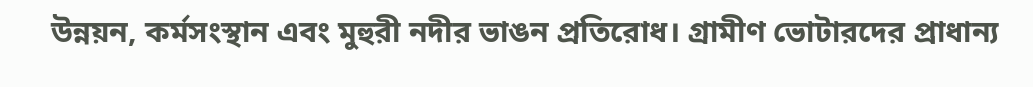উন্নয়ন, কর্মসংস্থান এবং মুহুরী নদীর ভাঙন প্রতিরোধ। গ্রামীণ ভোটারদের প্রাধান্য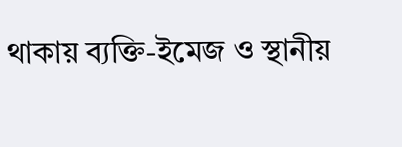থাকায় ব্যক্তি-ইমেজ ও স্থানীয়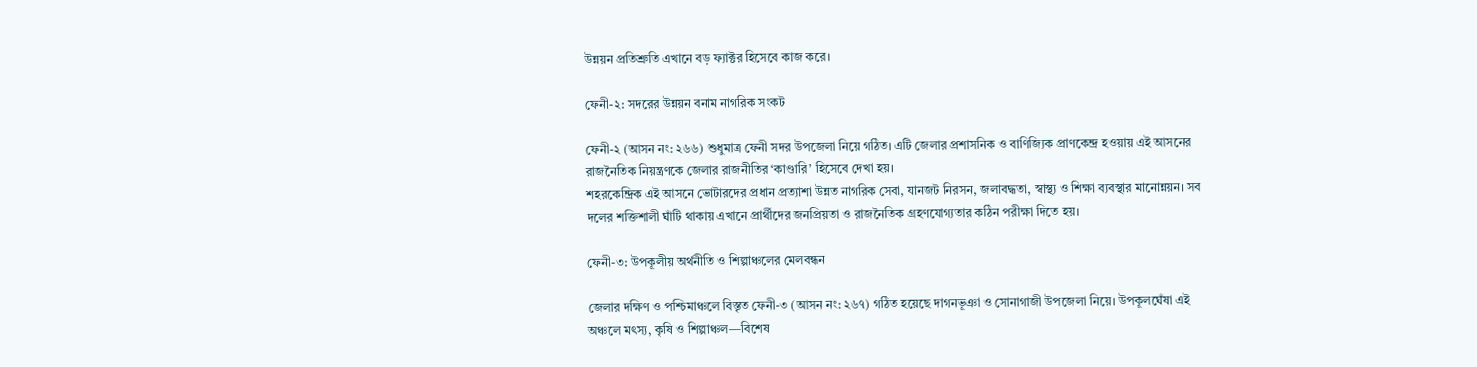উন্নয়ন প্রতিশ্রুতি এখানে বড় ফ্যাক্টর হিসেবে কাজ করে।

ফেনী-২: সদরের উন্নয়ন বনাম নাগরিক সংকট

ফেনী-২ (আসন নং: ২৬৬) শুধুমাত্র ফেনী সদর উপজেলা নিয়ে গঠিত। এটি জেলার প্রশাসনিক ও বাণিজ্যিক প্রাণকেন্দ্র হওয়ায় এই আসনের রাজনৈতিক নিয়ন্ত্রণকে জেলার রাজনীতির ‘কাণ্ডারি’ হিসেবে দেখা হয়।
শহরকেন্দ্রিক এই আসনে ভোটারদের প্রধান প্রত্যাশা উন্নত নাগরিক সেবা, যানজট নিরসন, জলাবদ্ধতা, স্বাস্থ্য ও শিক্ষা ব্যবস্থার মানোন্নয়ন। সব দলের শক্তিশালী ঘাঁটি থাকায় এখানে প্রার্থীদের জনপ্রিয়তা ও রাজনৈতিক গ্রহণযোগ্যতার কঠিন পরীক্ষা দিতে হয়।

ফেনী-৩: উপকূলীয় অর্থনীতি ও শিল্পাঞ্চলের মেলবন্ধন

জেলার দক্ষিণ ও পশ্চিমাঞ্চলে বিস্তৃত ফেনী-৩ (আসন নং: ২৬৭) গঠিত হয়েছে দাগনভূঞা ও সোনাগাজী উপজেলা নিয়ে। উপকূলঘেঁষা এই অঞ্চলে মৎস্য, কৃষি ও শিল্পাঞ্চল—বিশেষ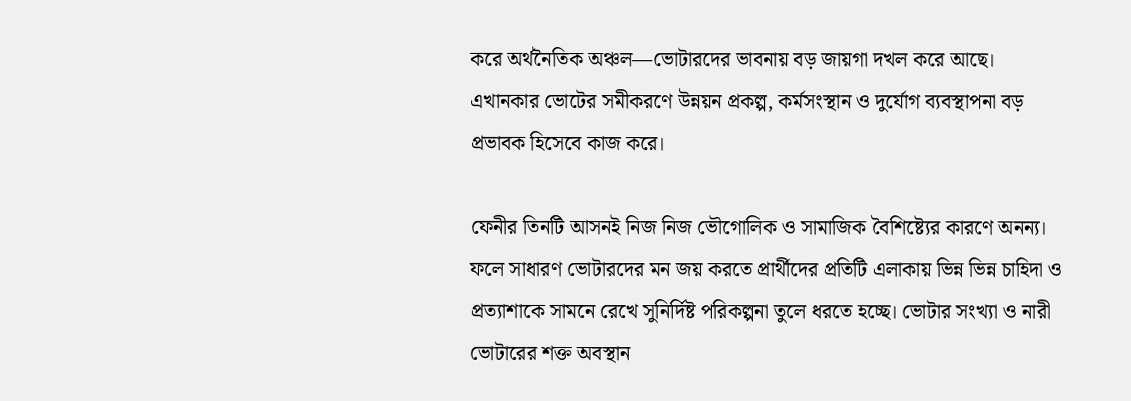করে অর্থনৈতিক অঞ্চল—ভোটারদের ভাবনায় বড় জায়গা দখল করে আছে।
এখানকার ভোটের সমীকরণে উন্নয়ন প্রকল্প, কর্মসংস্থান ও দুর্যোগ ব্যবস্থাপনা বড় প্রভাবক হিসেবে কাজ করে।

ফেনীর তিনটি আসনই নিজ নিজ ভৌগোলিক ও সামাজিক বৈশিষ্ট্যের কারণে অনন্য। ফলে সাধারণ ভোটারদের মন জয় করতে প্রার্থীদের প্রতিটি এলাকায় ভিন্ন ভিন্ন চাহিদা ও প্রত্যাশাকে সামনে রেখে সুনির্দিষ্ট পরিকল্পনা তুলে ধরতে হচ্ছে। ভোটার সংখ্যা ও নারী ভোটারের শক্ত অবস্থান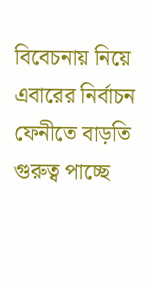বিবেচনায় নিয়ে এবারের নির্বাচন ফেনীতে বাড়তি গুরুত্ব পাচ্ছে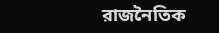রাজনৈতিক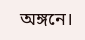অঙ্গনে।